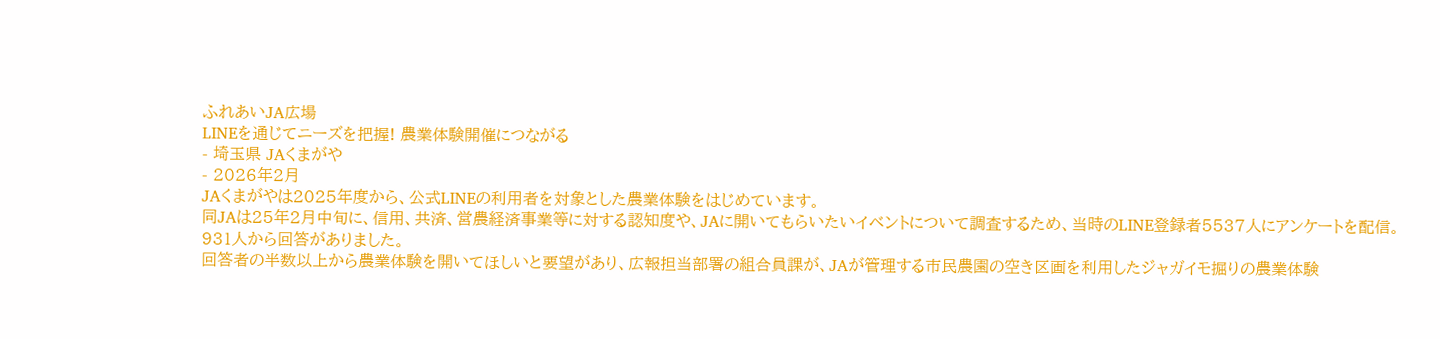ふれあいJA広場
LINEを通じてニーズを把握! 農業体験開催につながる
- 埼玉県 JAくまがや
- 2026年2月
JAくまがやは2025年度から、公式LINEの利用者を対象とした農業体験をはじめています。
同JAは25年2月中旬に、信用、共済、営農経済事業等に対する認知度や、JAに開いてもらいたいイベントについて調査するため、当時のLINE登録者5537人にアンケートを配信。931人から回答がありました。
回答者の半数以上から農業体験を開いてほしいと要望があり、広報担当部署の組合員課が、JAが管理する市民農園の空き区画を利用したジャガイモ掘りの農業体験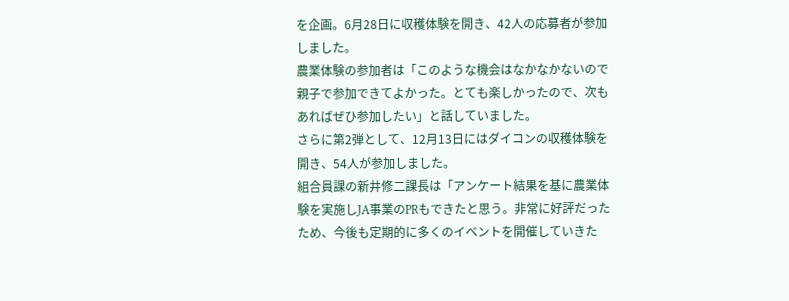を企画。6月28日に収穫体験を開き、42人の応募者が参加しました。
農業体験の参加者は「このような機会はなかなかないので親子で参加できてよかった。とても楽しかったので、次もあればぜひ参加したい」と話していました。
さらに第2弾として、12月13日にはダイコンの収穫体験を開き、54人が参加しました。
組合員課の新井修二課長は「アンケート結果を基に農業体験を実施しJA事業のPRもできたと思う。非常に好評だったため、今後も定期的に多くのイベントを開催していきた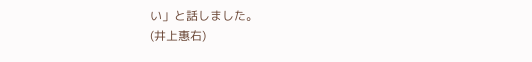い」と話しました。
(井上惠右)